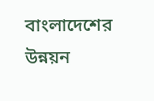বাংলাদেশের উন্নয়ন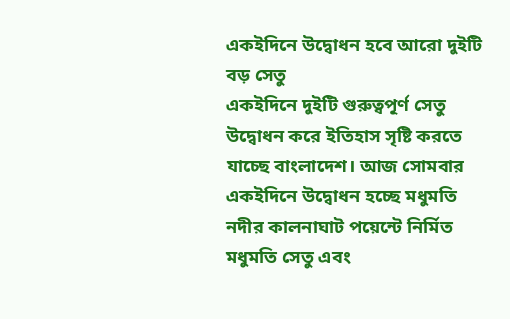একইদিনে উদ্বোধন হবে আরো দুইটি বড় সেতু
একইদিনে দুইটি গুরুত্বপূর্ণ সেতু উদ্বোধন করে ইতিহাস সৃষ্টি করতে যাচ্ছে বাংলাদেশ। আজ সোমবার একইদিনে উদ্বোধন হচ্ছে মধুমতি নদীর কালনাঘাট পয়েন্টে নির্মিত মধুমতি সেতু এবং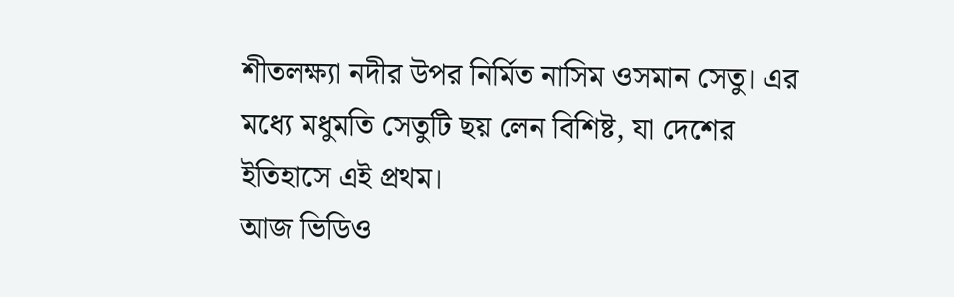শীতলক্ষ্যা নদীর উপর নির্মিত নাসিম ওসমান সেতু। এর মধ্যে মধুমতি সেতুটি ছয় লেন বিশিষ্ট, যা দেশের ইতিহাসে এই প্রথম।
আজ ভিডিও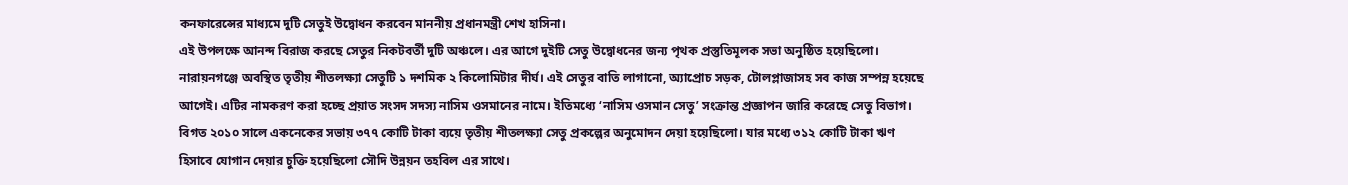কনফারেন্সের মাধ্যমে দুটি সেতুই উদ্বোধন করবেন মাননীয় প্রধানমন্ত্রী শেখ হাসিনা।
এই উপলক্ষে আনন্দ বিরাজ করছে সেতুর নিকটবর্তী দুটি অঞ্চলে। এর আগে দুইটি সেতু উদ্বোধনের জন্য পৃথক প্রস্তুতিমূলক সভা অনুষ্ঠিত হয়েছিলো।
নারায়নগঞ্জে অবস্থিত তৃতীয় শীতলক্ষ্যা সেতুটি ১ দশমিক ২ কিলোমিটার দীর্ঘ। এই সেতুর বাতি লাগানো, অ্যাপ্রোচ সড়ক, টোলপ্লাজাসহ সব কাজ সম্পন্ন হয়েছে আগেই। এটির নামকরণ করা হচ্ছে প্রয়াত সংসদ সদস্য নাসিম ওসমানের নামে। ইতিমধ্যে ‘নাসিম ওসমান সেতু’ সংক্রান্ত প্রজ্ঞাপন জারি করেছে সেতু বিভাগ।
বিগত ২০১০ সালে একনেকের সভায় ৩৭৭ কোটি টাকা ব্যয়ে তৃতীয় শীতলক্ষ্যা সেতু প্রকল্পের অনুমোদন দেয়া হয়েছিলো। যার মধ্যে ৩১২ কোটি টাকা ঋণ হিসাবে যোগান দেয়ার চুক্তি হয়েছিলো সৌদি উন্নয়ন তহবিল এর সাথে।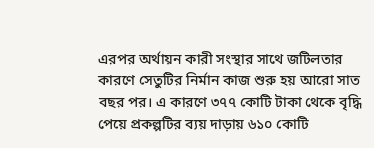এরপর অর্থায়ন কারী সংস্থার সাথে জটিলতার কারণে সেতুটির নির্মান কাজ শুরু হয় আরো সাত বছর পর। এ কারণে ৩৭৭ কোটি টাকা থেকে বৃদ্ধি পেয়ে প্রকল্পটির ব্যয় দাড়ায় ৬১০ কোটি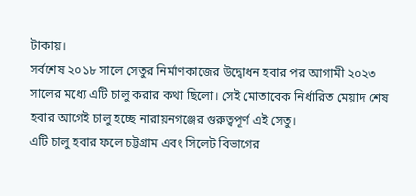টাকায়।
সর্বশেষ ২০১৮ সালে সেতুর নির্মাণকাজের উদ্বোধন হবার পর আগামী ২০২৩ সালের মধ্যে এটি চালু করার কথা ছিলো। সেই মোতাবেক নির্ধারিত মেয়াদ শেষ হবার আগেই চালু হচ্ছে নারায়নগঞ্জের গুরুত্বপূর্ণ এই সেতু।
এটি চালু হবার ফলে চট্টগ্রাম এবং সিলেট বিভাগের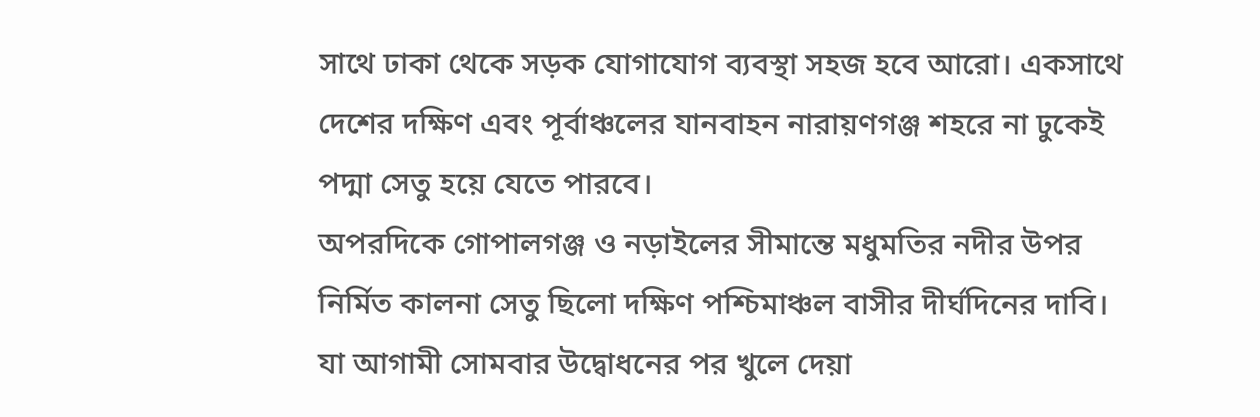সাথে ঢাকা থেকে সড়ক যোগাযোগ ব্যবস্থা সহজ হবে আরো। একসাথে দেশের দক্ষিণ এবং পূর্বাঞ্চলের যানবাহন নারায়ণগঞ্জ শহরে না ঢুকেই পদ্মা সেতু হয়ে যেতে পারবে।
অপরদিকে গোপালগঞ্জ ও নড়াইলের সীমান্তে মধুমতির নদীর উপর নির্মিত কালনা সেতু ছিলো দক্ষিণ পশ্চিমাঞ্চল বাসীর দীর্ঘদিনের দাবি। যা আগামী সোমবার উদ্বোধনের পর খুলে দেয়া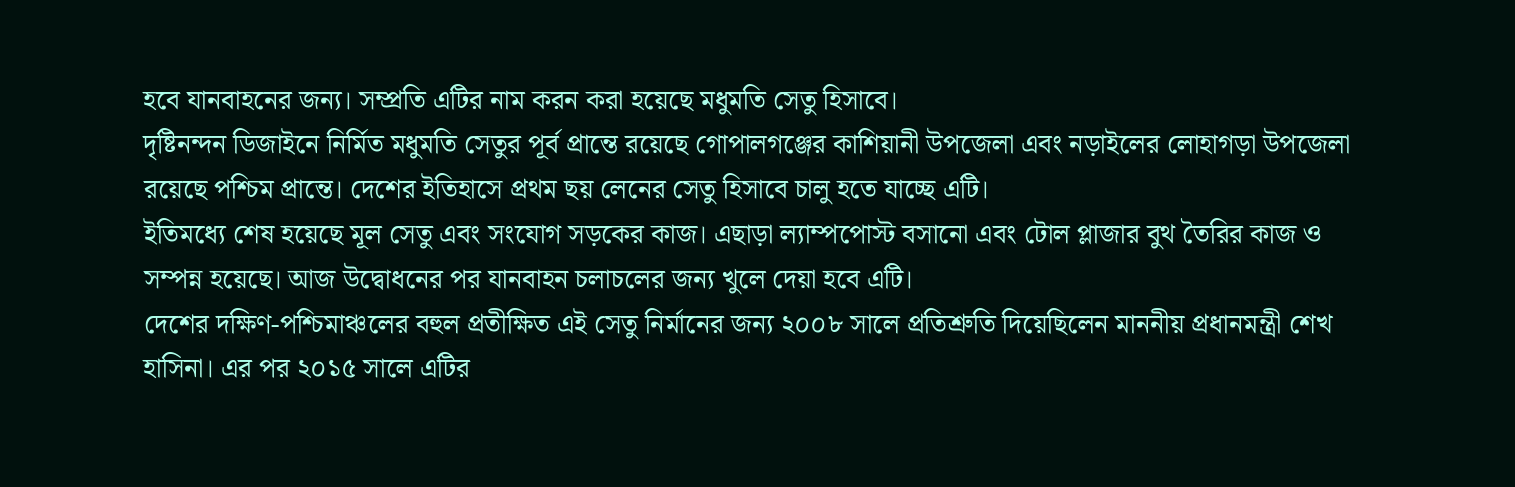হবে যানবাহনের জন্য। সম্প্রতি এটির নাম করন করা হয়েছে মধুমতি সেতু হিসাবে।
দৃষ্টিনন্দন ডিজাইনে নির্মিত মধুমতি সেতুর পূর্ব প্রান্তে রয়েছে গোপালগঞ্জের কাশিয়ানী উপজেলা এবং নড়াইলের লোহাগড়া উপজেলা রয়েছে পশ্চিম প্রান্তে। দেশের ইতিহাসে প্রথম ছয় লেনের সেতু হিসাবে চালু হতে যাচ্ছে এটি।
ইতিমধ্যে শেষ হয়েছে মূল সেতু এবং সংযোগ সড়কের কাজ। এছাড়া ল্যাম্পপোস্ট বসানো এবং টোল প্লাজার বুথ তৈরির কাজ ও সম্পন্ন হয়েছে। আজ উদ্বোধনের পর যানবাহন চলাচলের জন্য খুলে দেয়া হবে এটি।
দেশের দক্ষিণ-পশ্চিমাঞ্চলের বহুল প্রতীক্ষিত এই সেতু নির্মানের জন্য ২০০৮ সালে প্রতিশ্রুতি দিয়েছিলেন মাননীয় প্রধানমন্ত্রী শেখ হাসিনা। এর পর ২০১৫ সালে এটির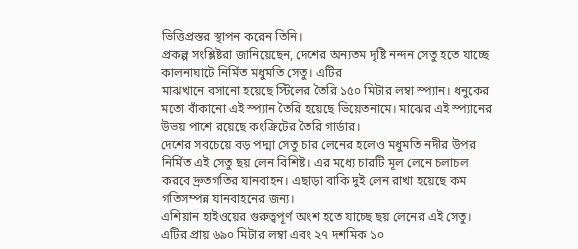ভিত্তিপ্রস্তর স্থাপন করেন তিনি।
প্রকল্প সংশ্লিষ্টরা জানিয়েছেন, দেশের অন্যতম দৃষ্টি নন্দন সেতু হতে যাচ্ছে কালনাঘাটে নির্মিত মধুমতি সেতু। এটির
মাঝখানে বসানো হয়েছে স্টিলের তৈরি ১৫০ মিটার লম্বা স্প্যান। ধনুকের মতো বাঁকানো এই স্প্যান তৈরি হয়েছে ভিয়েতনামে। মাঝের এই স্প্যানের উভয় পাশে রয়েছে কংক্রিটের তৈরি গার্ডার।
দেশের সবচেয়ে বড় পদ্মা সেতু চার লেনের হলেও মধুমতি নদীর উপর নির্মিত এই সেতু ছয় লেন বিশিষ্ট। এর মধ্যে চারটি মূল লেনে চলাচল করবে দ্রুতগতির যানবাহন। এছাড়া বাকি দুই লেন রাখা হয়েছে কম গতিসম্পন্ন যানবাহনের জন্য।
এশিয়ান হাইওয়ের গুরুত্বপূর্ণ অংশ হতে যাচ্ছে ছয় লেনের এই সেতু। এটির প্রায় ৬৯০ মিটার লম্বা এবং ২৭ দশমিক ১০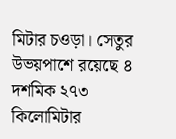মিটার চওড়া। সেতুর উভয়পাশে রয়েছে ৪ দশমিক ২৭৩ কিলোমিটার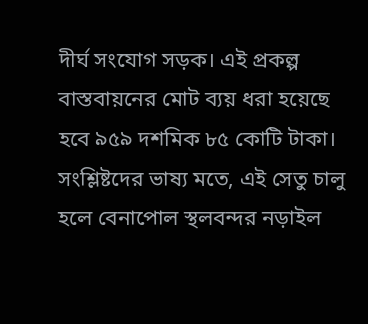দীর্ঘ সংযোগ সড়ক। এই প্রকল্প বাস্তবায়নের মোট ব্যয় ধরা হয়েছে হবে ৯৫৯ দশমিক ৮৫ কোটি টাকা।
সংশ্লিষ্টদের ভাষ্য মতে, এই সেতু চালু হলে বেনাপোল স্থলবন্দর নড়াইল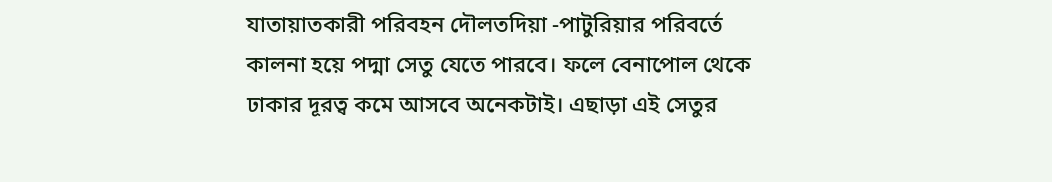যাতায়াতকারী পরিবহন দৌলতদিয়া -পাটুরিয়ার পরিবর্তে কালনা হয়ে পদ্মা সেতু যেতে পারবে। ফলে বেনাপোল থেকে ঢাকার দূরত্ব কমে আসবে অনেকটাই। এছাড়া এই সেতুর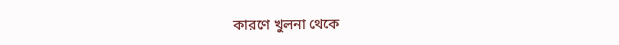কারণে খুলনা থেকে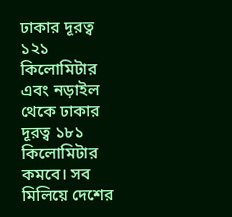ঢাকার দূরত্ব ১২১ কিলোমিটার এবং নড়াইল থেকে ঢাকার দূরত্ব ১৮১ কিলোমিটার কমবে। সব মিলিয়ে দেশের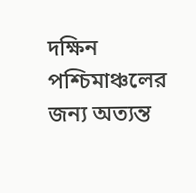দক্ষিন পশ্চিমাঞ্চলের জন্য অত্যন্ত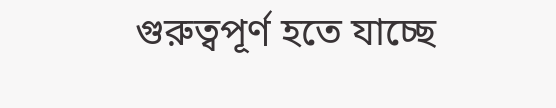গুরুত্বপূর্ণ হতে যাচ্ছে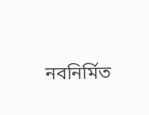নবনির্মিত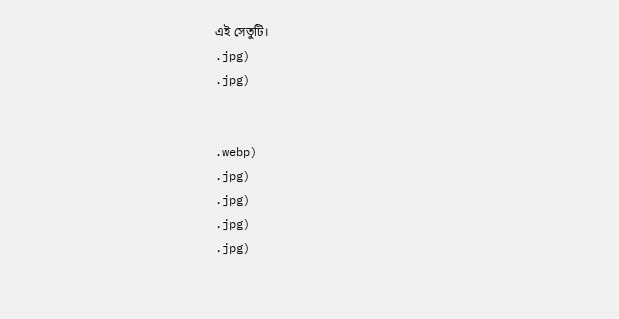এই সেতুটি।
.jpg)
.jpg)


.webp)
.jpg)
.jpg)
.jpg)
.jpg)